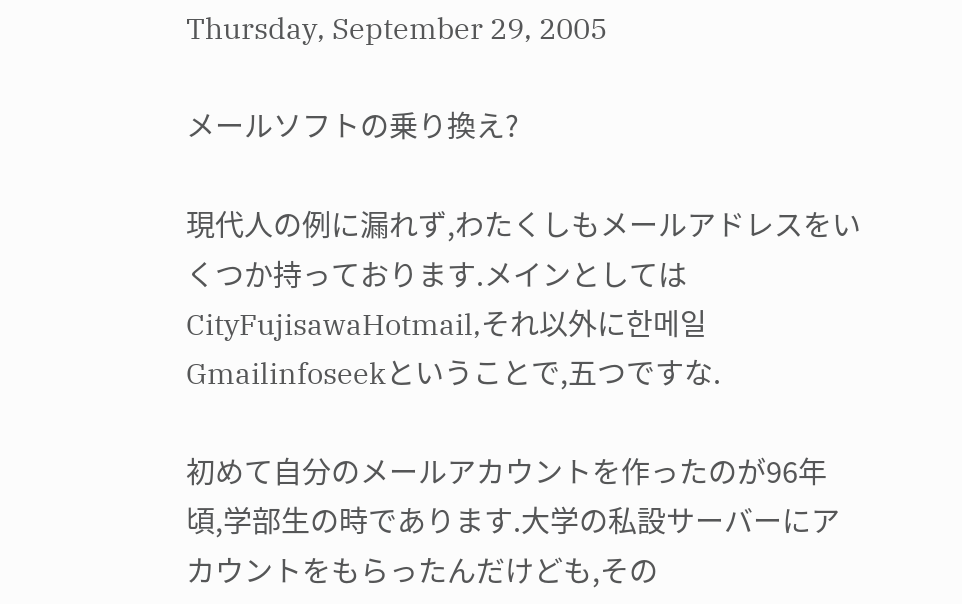Thursday, September 29, 2005

メールソフトの乗り換え?

現代人の例に漏れず,わたくしもメールアドレスをいくつか持っております.メインとしてはCityFujisawaHotmail,それ以外に한메일Gmailinfoseekということで,五つですな.

初めて自分のメールアカウントを作ったのが96年頃,学部生の時であります.大学の私設サーバーにアカウントをもらったんだけども,その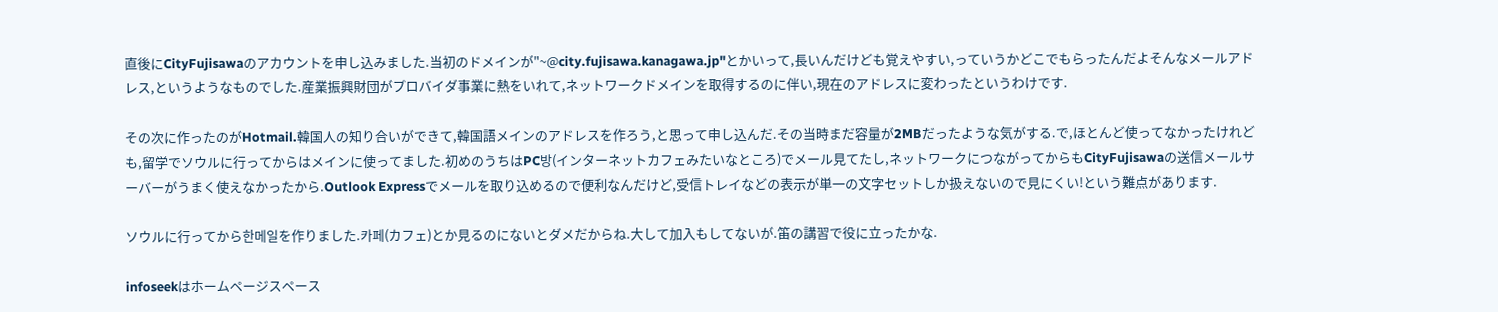直後にCityFujisawaのアカウントを申し込みました.当初のドメインが"~@city.fujisawa.kanagawa.jp"とかいって,長いんだけども覚えやすい,っていうかどこでもらったんだよそんなメールアドレス,というようなものでした.産業振興財団がプロバイダ事業に熱をいれて,ネットワークドメインを取得するのに伴い,現在のアドレスに変わったというわけです.

その次に作ったのがHotmail.韓国人の知り合いができて,韓国語メインのアドレスを作ろう,と思って申し込んだ.その当時まだ容量が2MBだったような気がする.で,ほとんど使ってなかったけれども,留学でソウルに行ってからはメインに使ってました.初めのうちはPC방(インターネットカフェみたいなところ)でメール見てたし,ネットワークにつながってからもCityFujisawaの送信メールサーバーがうまく使えなかったから.Outlook Expressでメールを取り込めるので便利なんだけど,受信トレイなどの表示が単一の文字セットしか扱えないので見にくい!という難点があります.

ソウルに行ってから한메일を作りました.카페(カフェ)とか見るのにないとダメだからね.大して加入もしてないが.笛の講習で役に立ったかな.

infoseekはホームページスペース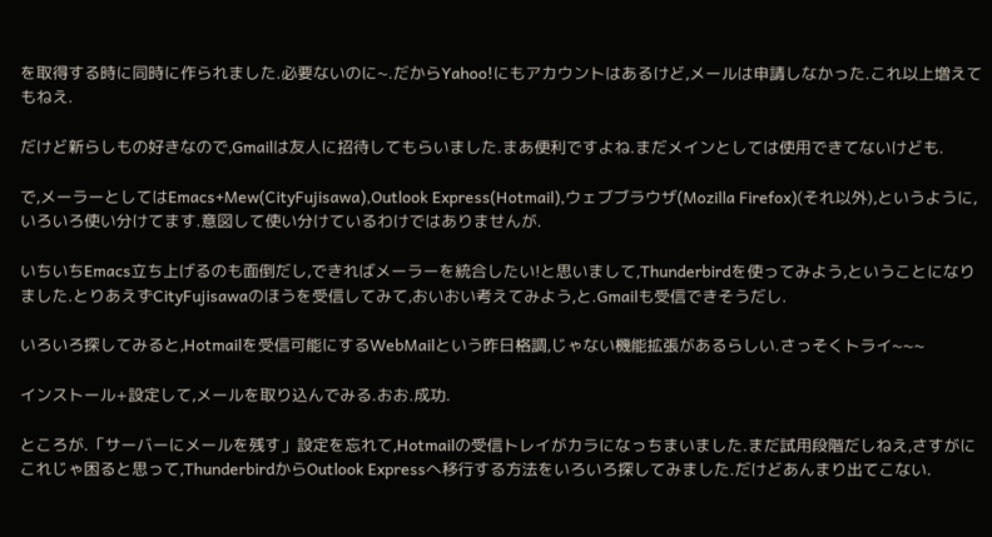を取得する時に同時に作られました.必要ないのに~.だからYahoo!にもアカウントはあるけど,メールは申請しなかった.これ以上増えてもねえ.

だけど新らしもの好きなので,Gmailは友人に招待してもらいました.まあ便利ですよね.まだメインとしては使用できてないけども.

で,メーラーとしてはEmacs+Mew(CityFujisawa),Outlook Express(Hotmail),ウェブブラウザ(Mozilla Firefox)(それ以外),というように,いろいろ使い分けてます.意図して使い分けているわけではありませんが.

いちいちEmacs立ち上げるのも面倒だし,できればメーラーを統合したい!と思いまして,Thunderbirdを使ってみよう,ということになりました.とりあえずCityFujisawaのほうを受信してみて,おいおい考えてみよう,と.Gmailも受信できそうだし.

いろいろ探してみると,Hotmailを受信可能にするWebMailという昨日格調,じゃない機能拡張があるらしい.さっそくトライ~~~

インストール+設定して,メールを取り込んでみる.おお.成功.

ところが.「サーバーにメールを残す」設定を忘れて,Hotmailの受信トレイがカラになっちまいました.まだ試用段階だしねえ,さすがにこれじゃ困ると思って,ThunderbirdからOutlook Expressへ移行する方法をいろいろ探してみました.だけどあんまり出てこない.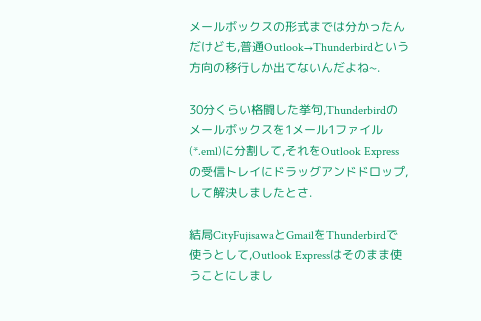メールボックスの形式までは分かったんだけども,普通Outlook→Thunderbirdという方向の移行しか出てないんだよね~.

30分くらい格闘した挙句,Thunderbirdのメールボックスを1メール1ファイル(*.eml)に分割して,それをOutlook Expressの受信トレイにドラッグアンドドロップ,して解決しましたとさ.

結局CityFujisawaとGmailをThunderbirdで使うとして,Outlook Expressはそのまま使うことにしまし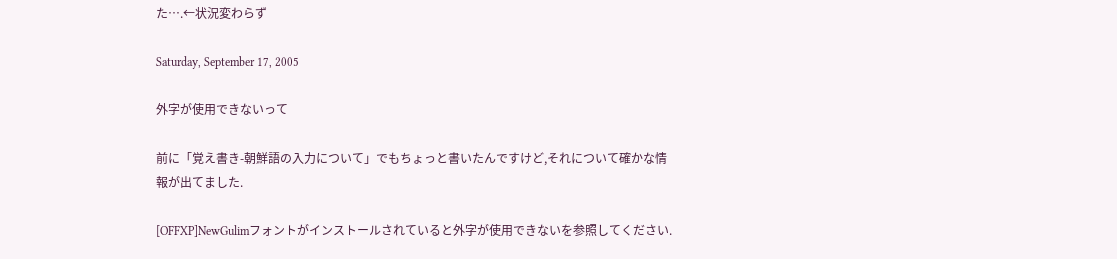た….←状況変わらず

Saturday, September 17, 2005

外字が使用できないって

前に「覚え書き-朝鮮語の入力について」でもちょっと書いたんですけど,それについて確かな情報が出てました.

[OFFXP]NewGulimフォントがインストールされていると外字が使用できないを参照してください.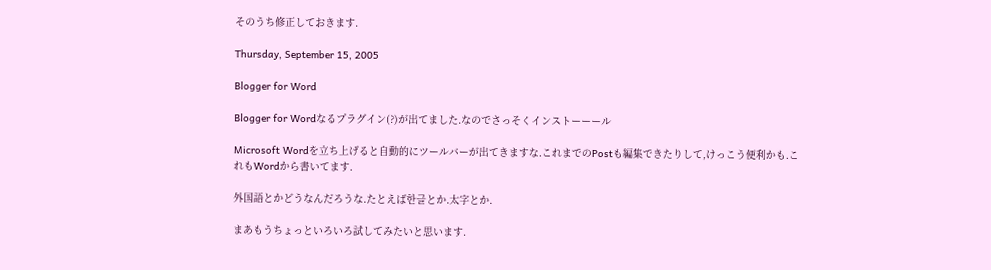そのうち修正しておきます.

Thursday, September 15, 2005

Blogger for Word

Blogger for Wordなるプラグイン(?)が出てました.なのでさっそくインストーーール

Microsoft Wordを立ち上げると自動的にツールバーが出てきますな.これまでのPostも編集できたりして,けっこう便利かも.これもWordから書いてます.

外国語とかどうなんだろうな.たとえば한글とか.太字とか.

まあもうちょっといろいろ試してみたいと思います.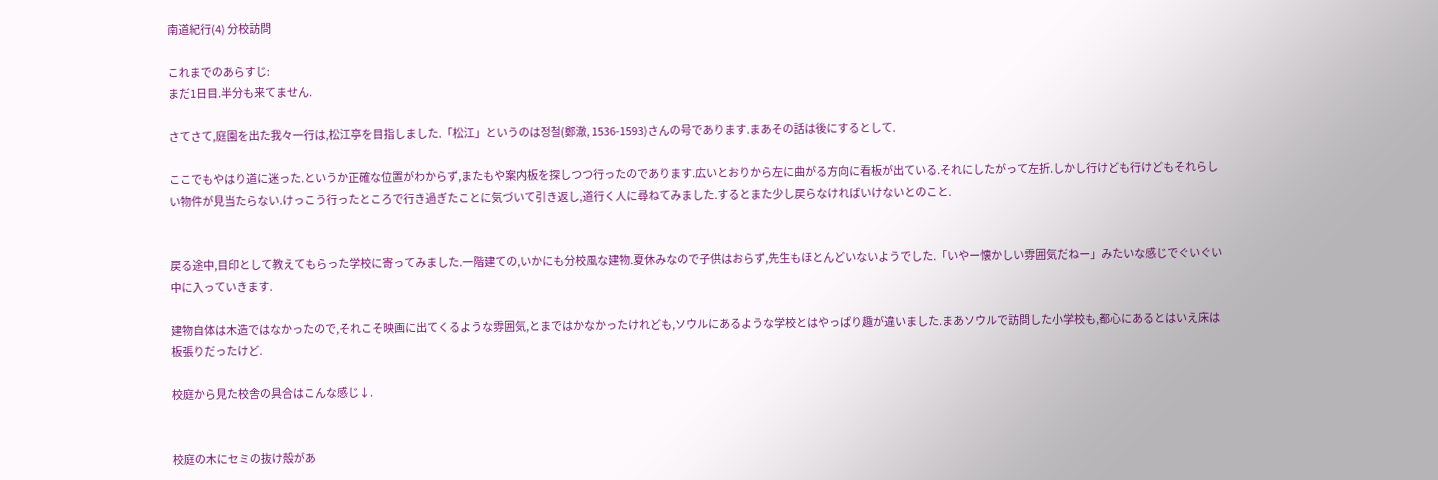南道紀行(4) 分校訪問

これまでのあらすじ:
まだ1日目.半分も来てません.

さてさて,庭園を出た我々一行は,松江亭を目指しました.「松江」というのは정철(鄭澈, 1536-1593)さんの号であります.まあその話は後にするとして.

ここでもやはり道に迷った.というか正確な位置がわからず,またもや案内板を探しつつ行ったのであります.広いとおりから左に曲がる方向に看板が出ている.それにしたがって左折.しかし行けども行けどもそれらしい物件が見当たらない.けっこう行ったところで行き過ぎたことに気づいて引き返し,道行く人に尋ねてみました.するとまた少し戻らなければいけないとのこと.


戻る途中,目印として教えてもらった学校に寄ってみました.一階建ての,いかにも分校風な建物.夏休みなので子供はおらず,先生もほとんどいないようでした.「いやー懐かしい雰囲気だねー」みたいな感じでぐいぐい中に入っていきます.

建物自体は木造ではなかったので,それこそ映画に出てくるような雰囲気,とまではかなかったけれども,ソウルにあるような学校とはやっぱり趣が違いました.まあソウルで訪問した小学校も,都心にあるとはいえ床は板張りだったけど.

校庭から見た校舎の具合はこんな感じ↓.


校庭の木にセミの抜け殻があ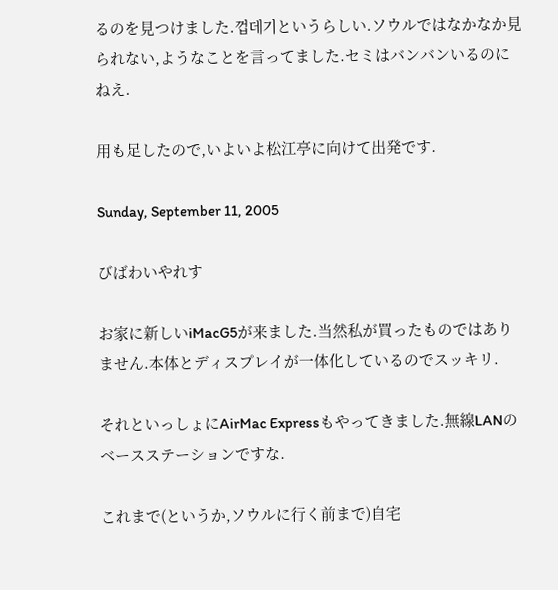るのを見つけました.껍데기というらしい.ソウルではなかなか見られない,ようなことを言ってました.セミはバンバンいるのにねえ.

用も足したので,いよいよ松江亭に向けて出発です.

Sunday, September 11, 2005

びばわいやれす

お家に新しいiMacG5が来ました.当然私が買ったものではありません.本体とディスプレイが一体化しているのでスッキリ.

それといっしょにAirMac Expressもやってきました.無線LANのベースステーションですな.

これまで(というか,ソウルに行く前まで)自宅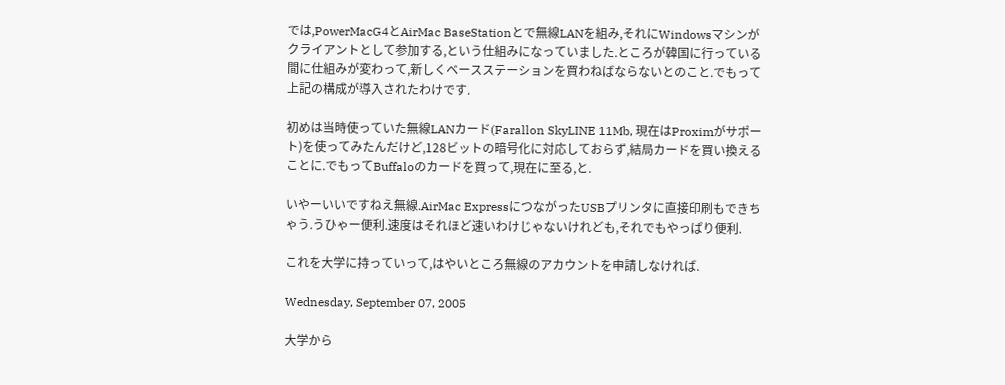では,PowerMacG4とAirMac BaseStationとで無線LANを組み,それにWindowsマシンがクライアントとして参加する,という仕組みになっていました.ところが韓国に行っている間に仕組みが変わって,新しくベースステーションを買わねばならないとのこと.でもって上記の構成が導入されたわけです.

初めは当時使っていた無線LANカード(Farallon SkyLINE 11Mb, 現在はProximがサポート)を使ってみたんだけど,128ビットの暗号化に対応しておらず,結局カードを買い換えることに.でもってBuffaloのカードを買って,現在に至る,と.

いやーいいですねえ無線.AirMac ExpressにつながったUSBプリンタに直接印刷もできちゃう.うひゃー便利.速度はそれほど速いわけじゃないけれども,それでもやっぱり便利.

これを大学に持っていって,はやいところ無線のアカウントを申請しなければ.

Wednesday, September 07, 2005

大学から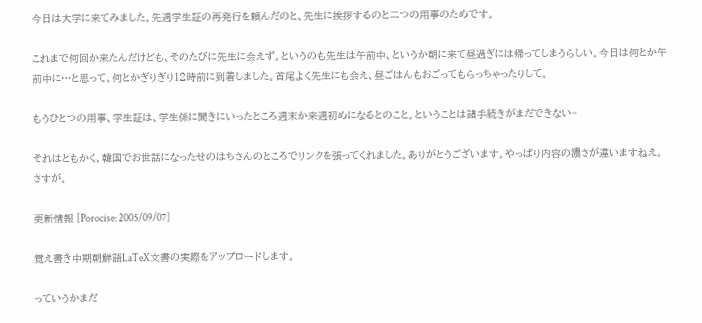今日は大学に来てみました。先週学生証の再発行を頼んだのと、先生に挨拶するのと二つの用事のためです。

これまで何回か来たんだけども、そのたびに先生に会えず。というのも先生は午前中、というか朝に来て昼過ぎには帰ってしまうらしい。今日は何とか午前中に…と思って、何とかぎりぎり12時前に到着しました。首尾よく先生にも会え、昼ごはんもおごってもらっちゃったりして。

もうひとつの用事、学生証は、学生係に聞きにいったところ週末か来週初めになるとのこと。ということは諸手続きがまだできない~

それはともかく、韓国でお世話になったせのはちさんのところでリンクを張ってくれました。ありがとうございます。やっぱり内容の濃さが違いますねえ。さすが。

更新情報 [Porocise: 2005/09/07]

覚え書き中期朝鮮語LaTeX文書の実際をアップロードします。

っていうかまだ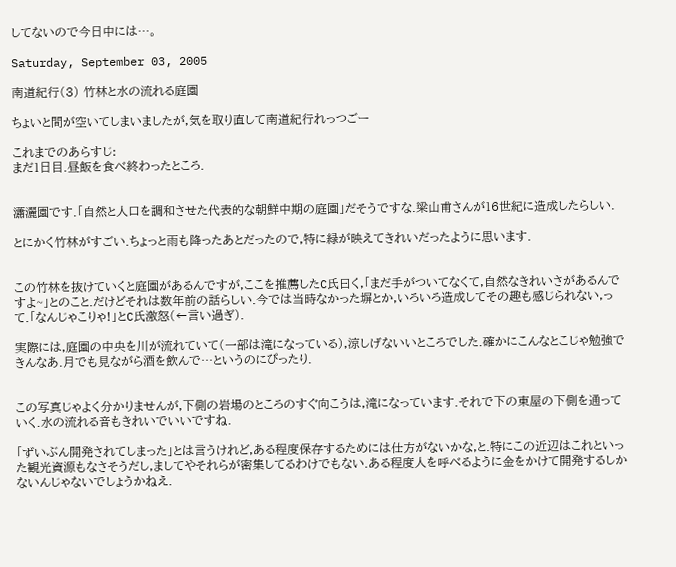してないので今日中には…。

Saturday, September 03, 2005

南道紀行(3) 竹林と水の流れる庭園

ちょいと間が空いてしまいましたが,気を取り直して南道紀行れっつごー

これまでのあらすじ:
まだ1日目.昼飯を食べ終わったところ.


瀟灑園です.「自然と人口を調和させた代表的な朝鮮中期の庭園」だそうですな.梁山甫さんが16世紀に造成したらしい.

とにかく竹林がすごい.ちょっと雨も降ったあとだったので,特に緑が映えてきれいだったように思います.


この竹林を抜けていくと庭園があるんですが,ここを推薦したC氏曰く,「まだ手がついてなくて,自然なきれいさがあるんですよ~」とのこと.だけどそれは数年前の話らしい.今では当時なかった塀とか,いろいろ造成してその趣も感じられない,って.「なんじゃこりゃ!」とC氏激怒(←言い過ぎ).

実際には,庭園の中央を川が流れていて(一部は滝になっている),涼しげないいところでした.確かにこんなとこじゃ勉強できんなあ.月でも見ながら酒を飲んで…というのにぴったり.


この写真じゃよく分かりませんが,下側の岩場のところのすぐ向こうは,滝になっています.それで下の東屋の下側を通っていく.水の流れる音もきれいでいいですね.

「ずいぶん開発されてしまった」とは言うけれど,ある程度保存するためには仕方がないかな,と.特にこの近辺はこれといった観光資源もなさそうだし,ましてやそれらが密集してるわけでもない.ある程度人を呼べるように金をかけて開発するしかないんじゃないでしょうかねえ.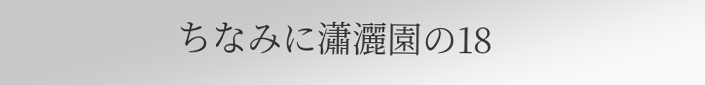ちなみに瀟灑園の18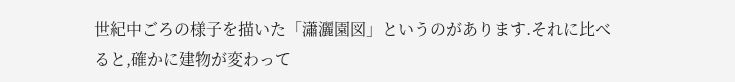世紀中ごろの様子を描いた「瀟灑園図」というのがあります.それに比べると,確かに建物が変わって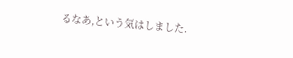るなあ,という気はしました.